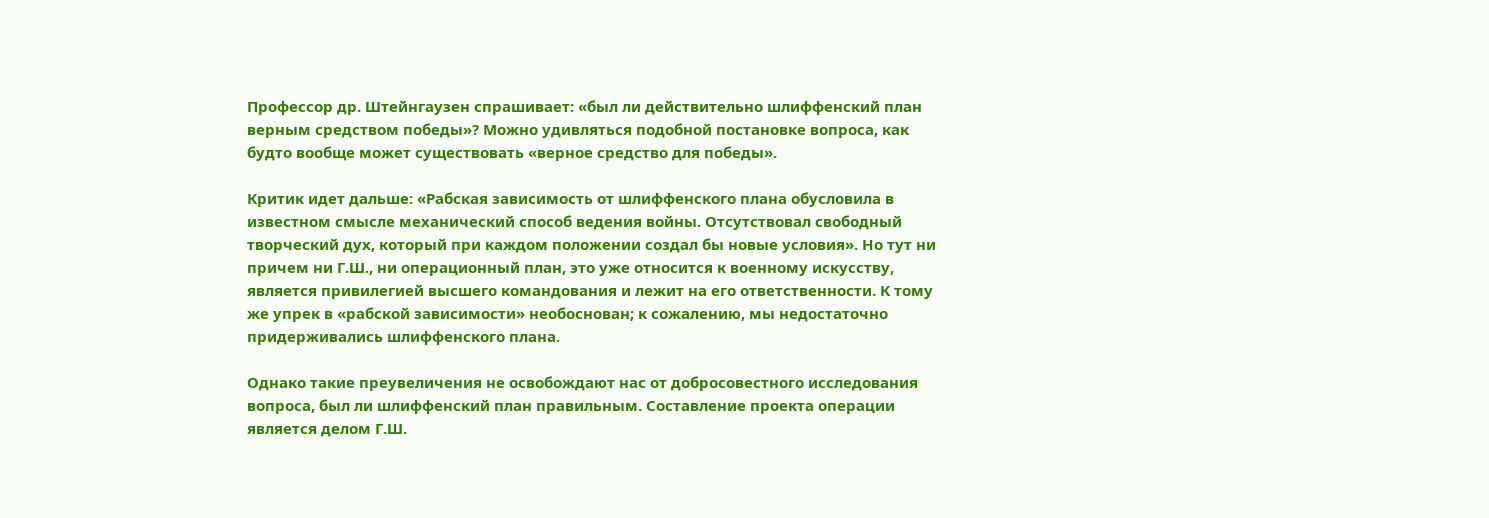Профессор др. Штейнгаузен спрашивает: «был ли действительно шлиффенский план верным средством победы»? Можно удивляться подобной постановке вопроса, как будто вообще может существовать «верное средство для победы».

Критик идет дальше: «Рабская зависимость от шлиффенского плана обусловила в известном смысле механический способ ведения войны. Отсутствовал свободный творческий дух, который при каждом положении создал бы новые условия». Но тут ни причем ни Г.Ш., ни операционный план, это уже относится к военному искусству, является привилегией высшего командования и лежит на его ответственности. К тому же упрек в «рабской зависимости» необоснован; к сожалению, мы недостаточно придерживались шлиффенского плана.

Однако такие преувеличения не освобождают нас от добросовестного исследования вопроса, был ли шлиффенский план правильным. Составление проекта операции является делом Г.Ш.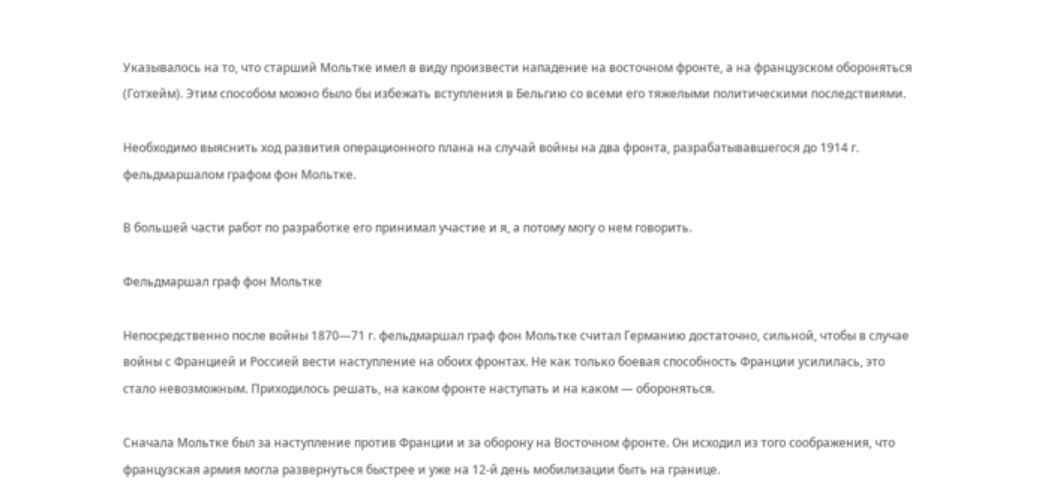Указывалось на то, что старший Мольтке имел в виду произвести нападение на восточном фронте, а на французском обороняться (Готхейм). Этим способом можно было бы избежать вступления в Бельгию со всеми его тяжелыми политическими последствиями.

Необходимо выяснить ход развития операционного плана на случай войны на два фронта, разрабатывавшегося до 1914 г. фельдмаршалом графом фон Мольтке.

В большей части работ по разработке его принимал участие и я, а потому могу о нем говорить.

Фельдмаршал граф фон Мольтке

Непосредственно после войны 1870—71 г. фельдмаршал граф фон Мольтке считал Германию достаточно, сильной, чтобы в случае войны с Францией и Россией вести наступление на обоих фронтах. Не как только боевая способность Франции усилилась, это стало невозможным. Приходилось решать, на каком фронте наступать и на каком — обороняться.

Сначала Мольтке был за наступление против Франции и за оборону на Восточном фронте. Он исходил из того соображения, что французская армия могла развернуться быстрее и уже на 12-й день мобилизации быть на границе.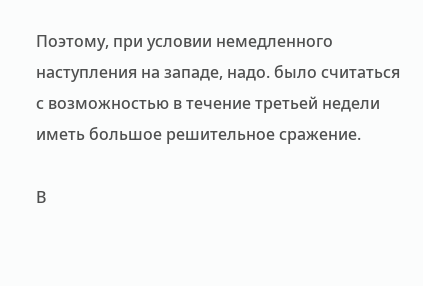Поэтому, при условии немедленного наступления на западе, надо. было считаться с возможностью в течение третьей недели иметь большое решительное сражение.

В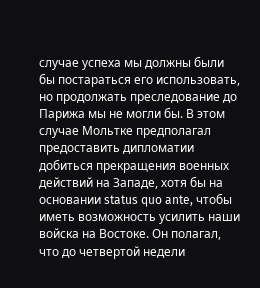случае успеха мы должны были бы постараться его использовать, но продолжать преследование до Парижа мы не могли бы. В этом случае Мольтке предполагал предоставить дипломатии добиться прекращения военных действий на Западе, хотя бы на основании status quo ante, чтобы иметь возможность усилить наши войска на Востоке. Он полагал, что до четвертой недели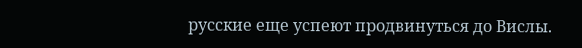русские еще успеют продвинуться до Вислы.